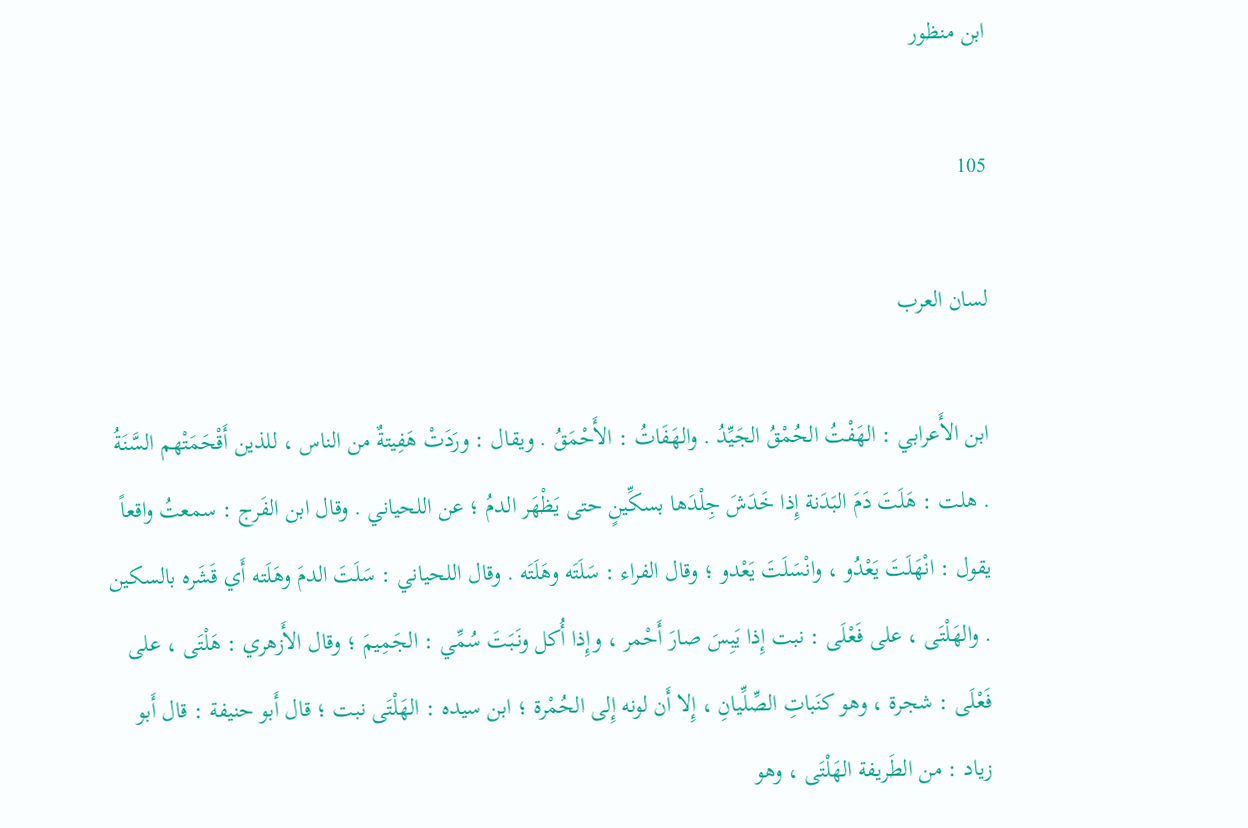ابن منظور

105

لسان العرب

ابن الأَعرابي : الهَفْتُ الحُمْقُ الجَيِّدُ . والهَفَاتُ : الأَحْمَقُ . ويقال : ورَدَتْ هَفِيتةٌ من الناس ، للذين أَقْحَمَتْهم السَّنَةُ . هلت : هَلَتَ دَمَ البَدَنة إِذا خَدَشَ جِلْدَها بسكِّينٍ حتى يَظْهَر الدمُ ؛ عن اللحياني . وقال ابن الفَرج : سمعتُ واقعاً يقول : انْهَلَتَ يَعْدُو ، وانْسَلَتَ يَعْدو ؛ وقال الفراء : سَلَتَه وهَلَتَه . وقال اللحياني : سَلَتَ الدمَ وهَلَته أَي قَشَره بالسكين . والهَلْتَى ، على فَعْلَى : نبت إِذا يَبِسَ صارَ أَحْمر ، وإِذا أُكل ونَبَتَ سُمِّي : الجَمِيمَ ؛ وقال الأَزهري : هَلْتَى ، على فَعْلَى : شجرة ، وهو كنَباتِ الصِّلِّيانِ ، إِلا أَن لونه إِلى الحُمْرة ؛ ابن سيده : الهَلْتَى نبت ؛ قال أَبو حنيفة : قال أَبو زياد : من الطَريفة الهَلْتَى ، وهو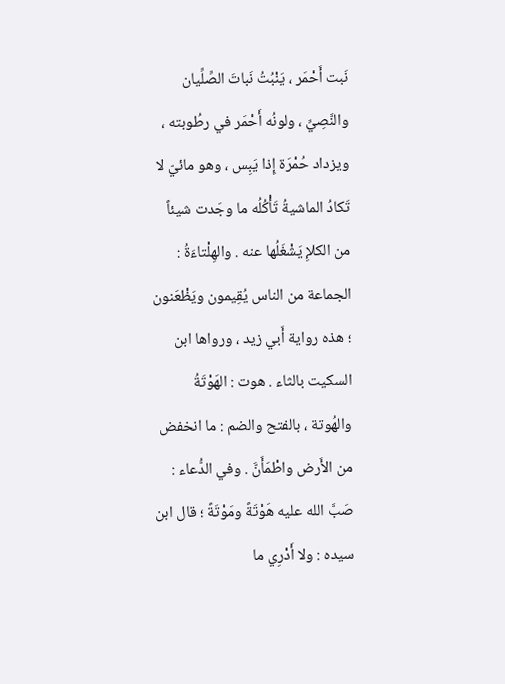نَبت أَحْمَر ، يَنْبُتُ نَباتَ الصِّلِّيان والنَّصِيِّ ، ولونُه أَحْمَر في رطُوبته ، ويزداد حُمْرَة إِذا يَبِس ، وهو مائيّ لا تَكادُ الماشيةُ تَأْكُلُه ما وجَدت شيئاً من الكلإِ يَشْغَلُها عنه . والهِلْتاءَةُ : الجماعة من الناس يُقِيمون ويَظْعَنون ؛ هذه رواية أَبي زيد ، ورواها ابن السكيت بالثاء . هوت : الهَوْتَةُ والهُوتة ، بالفتح والضم : ما انخفض من الأَرض واطْمَأَنَّ . وفي الدُّعاء : صَبَّ الله عليه هَوْتَةً ومَوْتَةً ؛ قال ابن سيده : ولا أَدْرِي ما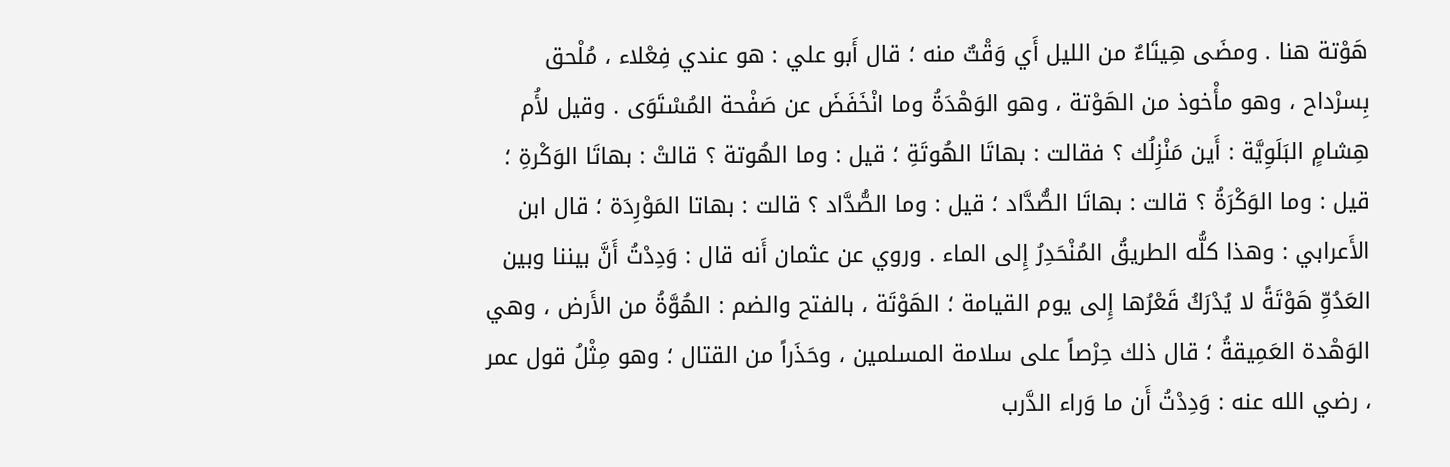هَوْتة هنا . ومضَى هِيتَاءٌ من الليل أَي وَقْتٌ منه ؛ قال أَبو علي : هو عندي فِعْلاء ، مُلْحق بِسرْداح ، وهو مأْخوذ من الهَوْتة ، وهو الوَهْدَةُ وما انْخَفَضَ عن صَفْحة المُسْتَوَى . وقيل لأُم هِشامٍ البَلَوِيَّة : أَين مَنْزِلُك ؟ فقالت : بهاتَا الهُوتَةِ ؛ قيل : وما الهُوتة ؟ قالتْ : بهاتَا الوَكْرةِ ؛ قيل : وما الوَكْرَةُ ؟ قالت : بهاتَا الصُّدَّاد ؛ قيل : وما الصُّدَّاد ؟ قالت : بهاتا المَوْرِدَة ؛ قال ابن الأَعرابي : وهذا كلُّه الطريقُ المُنْحَدِرُ إِلى الماء . وروي عن عثمان أَنه قال : وَدِدْتُ أَنَّ بيننا وبين العَدُوِّ هَوْتَةً لا يُدْرَكُ قَعْرُها إِلى يوم القيامة ؛ الهَوْتَة ، بالفتح والضم : الهُوَّةُ من الأَرض ، وهي الوَهْدة العَمِيقةُ ؛ قال ذلك حِرْصاً على سلامة المسلمين ، وحَذَراً من القتال ؛ وهو مِثْلُ قول عمر ، رضي الله عنه : وَدِدْتُ أَن ما وَراء الدَّرب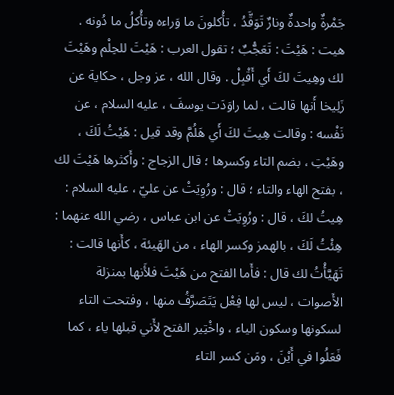جَمْرةٌ واحدةٌ ونارٌ تَوَقَّدُ ، تأْكلونَ ما وَراءه وتأْكلُ ما دُونه . هيت : هَيْتَ : تَعَجُّبٌ ؛ تقول العرب : هَيْتَ للحِلْم وهَيْتَ لك وهِيتَ لكَ أَي أَقْبِلْ . وقال الله ، عز وجل ، حكاية عن زَلِيخا أَنها قالت ، لما راوَدَت يوسفَ ، عليه السلام ، عن نَفْسه : وقالت هِيتَ لكَ أَي هَلُمَّ وقد قيل : هَيْتُ لَكَ ، وهَيْتِ ، بضم التاء وكسرها ؛ قال الزجاج : وأَكثرها هَيْتَ لك ، بفتح الهاء والتاء ؛ قال : ورُوِيَتْ عن عليّ ، عليه السلام : هِيتُ لكَ ، قال : ورُوِيَتْ عن ابن عباس ، رضي الله عنهما : هِئْتُ لَكَ ، بالهمز وكسر الهاء ، من الهَيئة ، كأَنها قالت : تَهَيَّأْتُ لك قال : فأَما الفتح من هَيْتَ فلأَنها بمنزلة الأَصوات ، ليس لها فِعْل يَتَصَرَّفُ منها ، وفتحت التاء لسكونها وسكون الياء ، واخْتِير الفتح لأَني قبلها ياء ، كما فَعَلُوا في أَيْنَ ، ومَن كسر التاء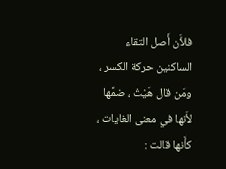فلأَن أَصل التقاء الساكنين حركة الكسر ، ومَن قال هَيْتُ ، ضمَّها لأَنها في معنى الغايات ، كأَنها قالت :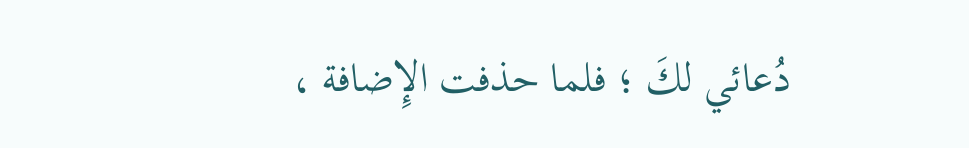دُعائي لكَ ؛ فلما حذفت الإِضافة ،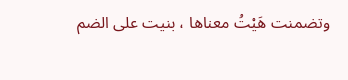وتضمنت هَيْتُ معناها ، بنيت على الضم